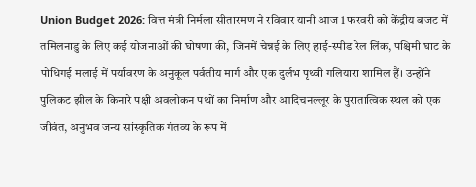Union Budget 2026: वित्त मंत्री निर्मला सीतारमण ने रविवार यानी आज 1 फरवरी को केंद्रीय बजट में तमिलनाडु के लिए कई योजनाओं की घोषणा की, जिनमें चेन्नई के लिए हाई-स्पीड रेल लिंक, पश्चिमी घाट के पोधिगई मलाई में पर्यावरण के अनुकूल पर्वतीय मार्ग और एक दुर्लभ पृथ्वी गलियारा शामिल हैं। उन्होंने पुलिकट झील के किनारे पक्षी अवलोकन पथों का निर्माण और आदिचनल्लूर के पुरातात्विक स्थल को एक जीवंत, अनुभव जन्य सांस्कृतिक गंतव्य के रूप में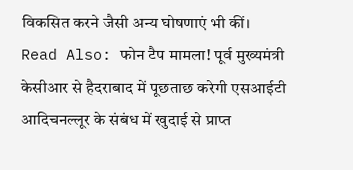विकसित करने जैसी अन्य घोषणाएं भी कीं।
Read Also: फोन टैप मामला! पूर्व मुख्यमंत्री केसीआर से हैदराबाद में पूछताछ करेगी एसआईटी
आदिचनल्लूर के संबंध में खुदाई से प्राप्त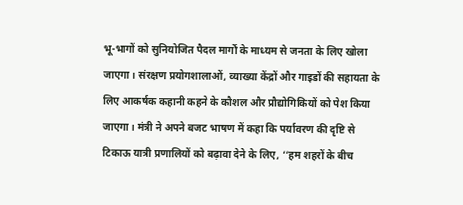भू-भागों को सुनियोजित पैदल मार्गों के माध्यम से जनता के लिए खोला जाएगा। संरक्षण प्रयोगशालाओं, व्याख्या केंद्रों और गाइडों की सहायता के लिए आकर्षक कहानी कहने के कौशल और प्रौद्योगिकियों को पेश किया जाएगा। मंत्री ने अपने बजट भाषण में कहा कि पर्यावरण की दृष्टि से टिकाऊ यात्री प्रणालियों को बढ़ावा देने के लिए, ‘‘हम शहरों के बीच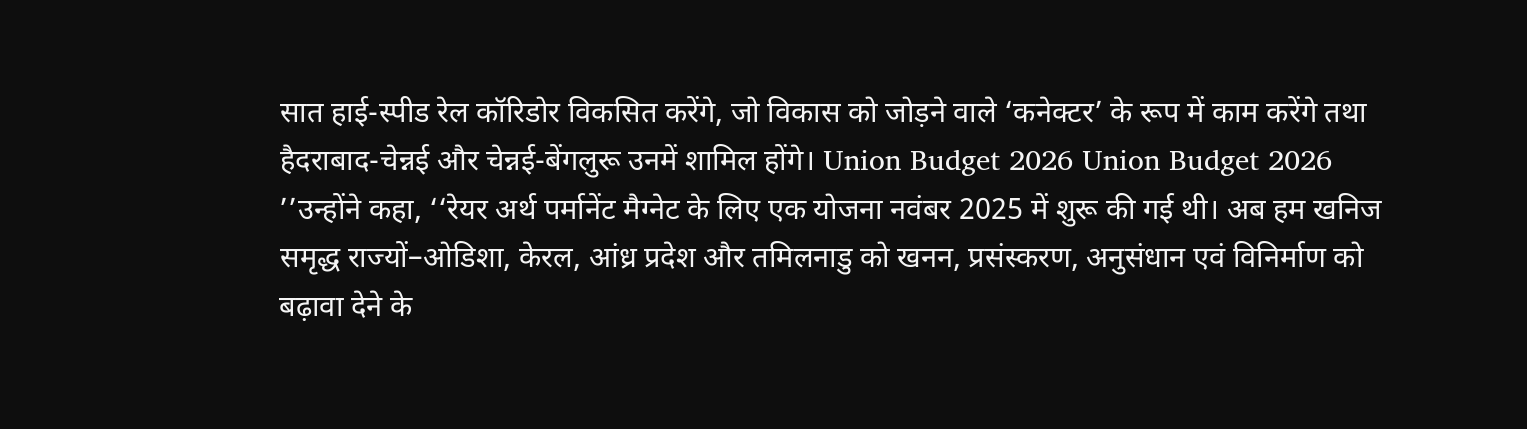सात हाई-स्पीड रेल कॉरिडोर विकसित करेंगे, जो विकास को जोड़ने वाले ‘कनेक्टर’ के रूप में काम करेंगे तथा हैदराबाद-चेन्नई और चेन्नई-बेंगलुरू उनमें शामिल होंगे। Union Budget 2026 Union Budget 2026
’’उन्होंने कहा, ‘‘रेयर अर्थ पर्मानेंट मैग्नेट के लिए एक योजना नवंबर 2025 में शुरू की गई थी। अब हम खनिज समृद्ध राज्यों–ओडिशा, केरल, आंध्र प्रदेश और तमिलनाडु को खनन, प्रसंस्करण, अनुसंधान एवं विनिर्माण को बढ़ावा देने के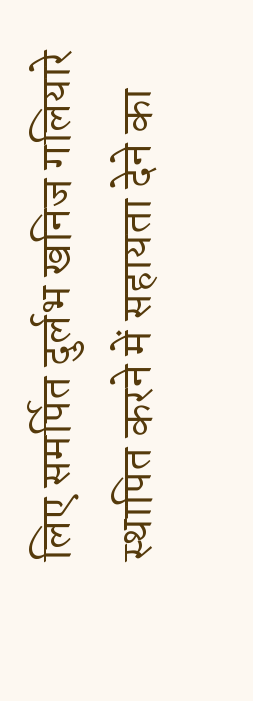लिए समर्पित दुर्लभ खनिज गलियारे स्थापित करने में सहायता देने का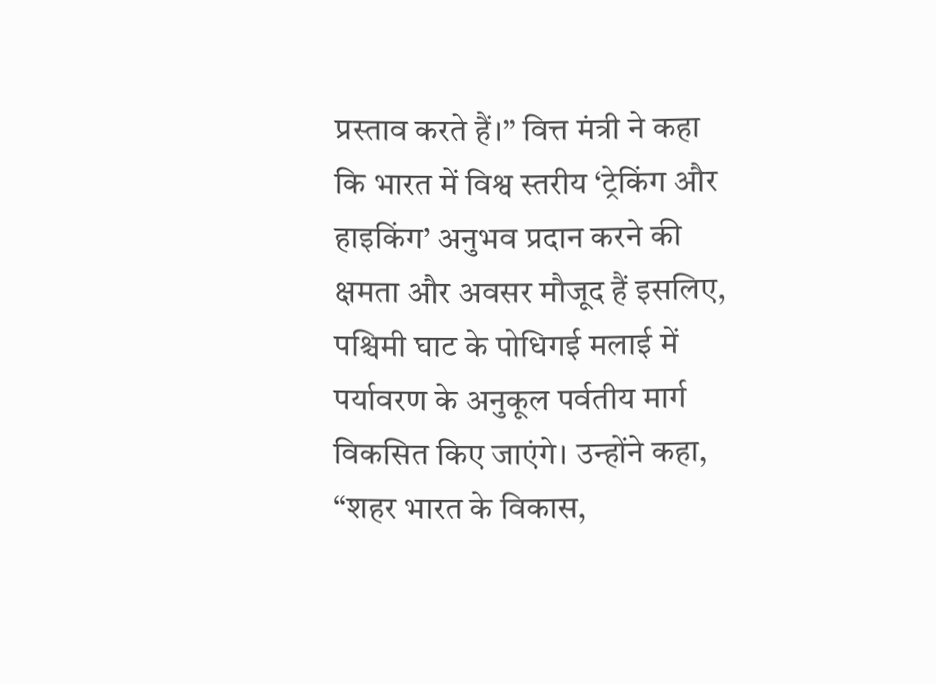प्रस्ताव करते हैं।’’ वित्त मंत्री ने कहा कि भारत में विश्व स्तरीय ‘ट्रेकिंग और हाइकिंग’ अनुभव प्रदान करने की क्षमता और अवसर मौजूद हैं इसलिए, पश्चिमी घाट के पोधिगई मलाई में पर्यावरण के अनुकूल पर्वतीय मार्ग विकसित किए जाएंगे। उन्होंने कहा, “शहर भारत के विकास,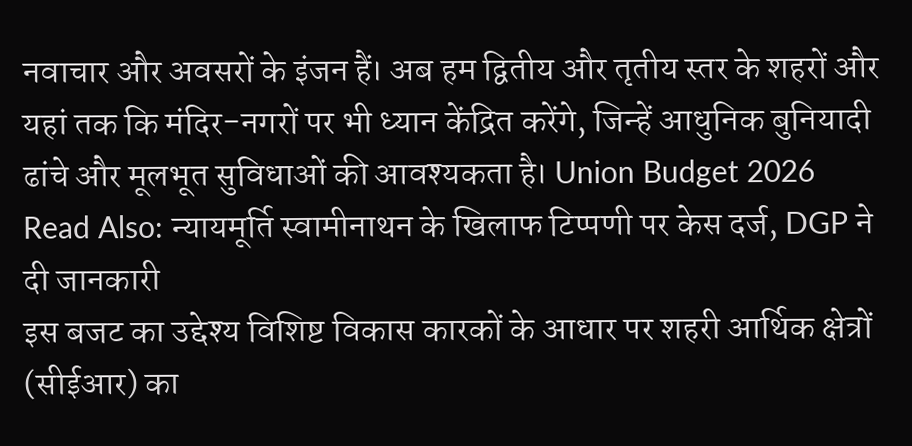नवाचार और अवसरों के इंजन हैं। अब हम द्वितीय और तृतीय स्तर के शहरों और यहां तक कि मंदिर-नगरों पर भी ध्यान केंद्रित करेंगे, जिन्हें आधुनिक बुनियादी ढांचे और मूलभूत सुविधाओं की आवश्यकता है। Union Budget 2026
Read Also: न्यायमूर्ति स्वामीनाथन के खिलाफ टिप्पणी पर केस दर्ज, DGP ने दी जानकारी
इस बजट का उद्देश्य विशिष्ट विकास कारकों के आधार पर शहरी आर्थिक क्षेत्रों (सीईआर) का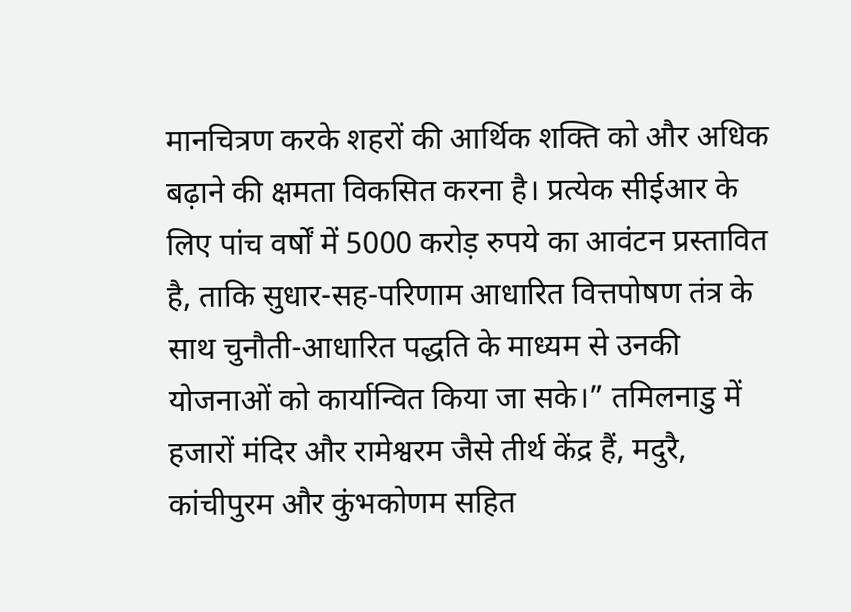मानचित्रण करके शहरों की आर्थिक शक्ति को और अधिक बढ़ाने की क्षमता विकसित करना है। प्रत्येक सीईआर के लिए पांच वर्षों में 5000 करोड़ रुपये का आवंटन प्रस्तावित है, ताकि सुधार-सह-परिणाम आधारित वित्तपोषण तंत्र के साथ चुनौती-आधारित पद्धति के माध्यम से उनकी योजनाओं को कार्यान्वित किया जा सके।” तमिलनाडु में हजारों मंदिर और रामेश्वरम जैसे तीर्थ केंद्र हैं, मदुरै, कांचीपुरम और कुंभकोणम सहित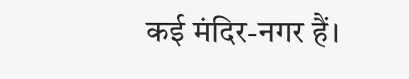कई मंदिर-नगर हैं।